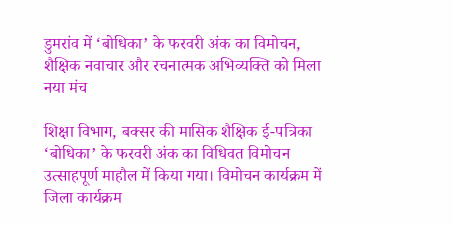डुमरांव में ‘बोधिका’ के फरवरी अंक का विमोचन, शैक्षिक नवाचार और रचनात्मक अभिव्यक्ति को मिला नया मंच

शिक्षा विभाग, बक्सर की मासिक शैक्षिक ई-पत्रिका ‘बोधिका’ के फरवरी अंक का विधिवत विमोचन उत्साहपूर्ण माहौल में किया गया। विमोचन कार्यक्रम में जिला कार्यक्रम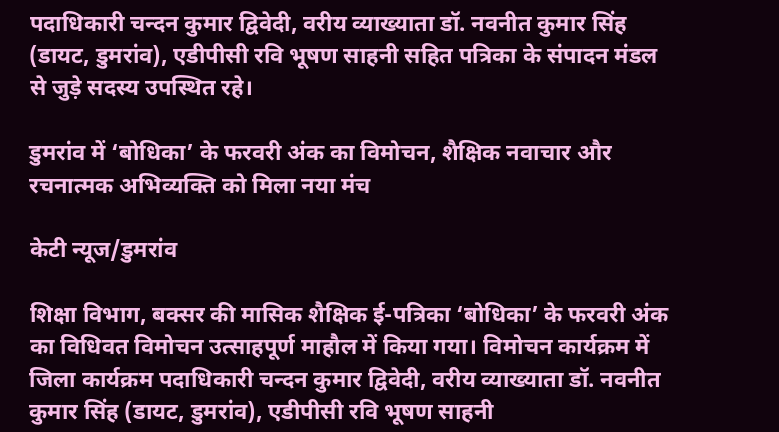पदाधिकारी चन्दन कुमार द्विवेदी, वरीय व्याख्याता डॉ. नवनीत कुमार सिंह (डायट, डुमरांव), एडीपीसी रवि भूषण साहनी सहित पत्रिका के संपादन मंडल से जुड़े सदस्य उपस्थित रहे।

डुमरांव में ‘बोधिका’ के फरवरी अंक का विमोचन, शैक्षिक नवाचार और रचनात्मक अभिव्यक्ति को मिला नया मंच

केटी न्यूज/डुमरांव

शिक्षा विभाग, बक्सर की मासिक शैक्षिक ई-पत्रिका ‘बोधिका’ के फरवरी अंक का विधिवत विमोचन उत्साहपूर्ण माहौल में किया गया। विमोचन कार्यक्रम में जिला कार्यक्रम पदाधिकारी चन्दन कुमार द्विवेदी, वरीय व्याख्याता डॉ. नवनीत कुमार सिंह (डायट, डुमरांव), एडीपीसी रवि भूषण साहनी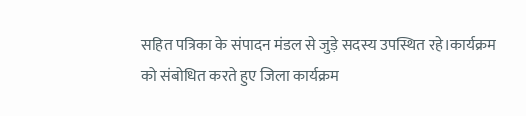सहित पत्रिका के संपादन मंडल से जुड़े सदस्य उपस्थित रहे।कार्यक्रम को संबोधित करते हुए जिला कार्यक्रम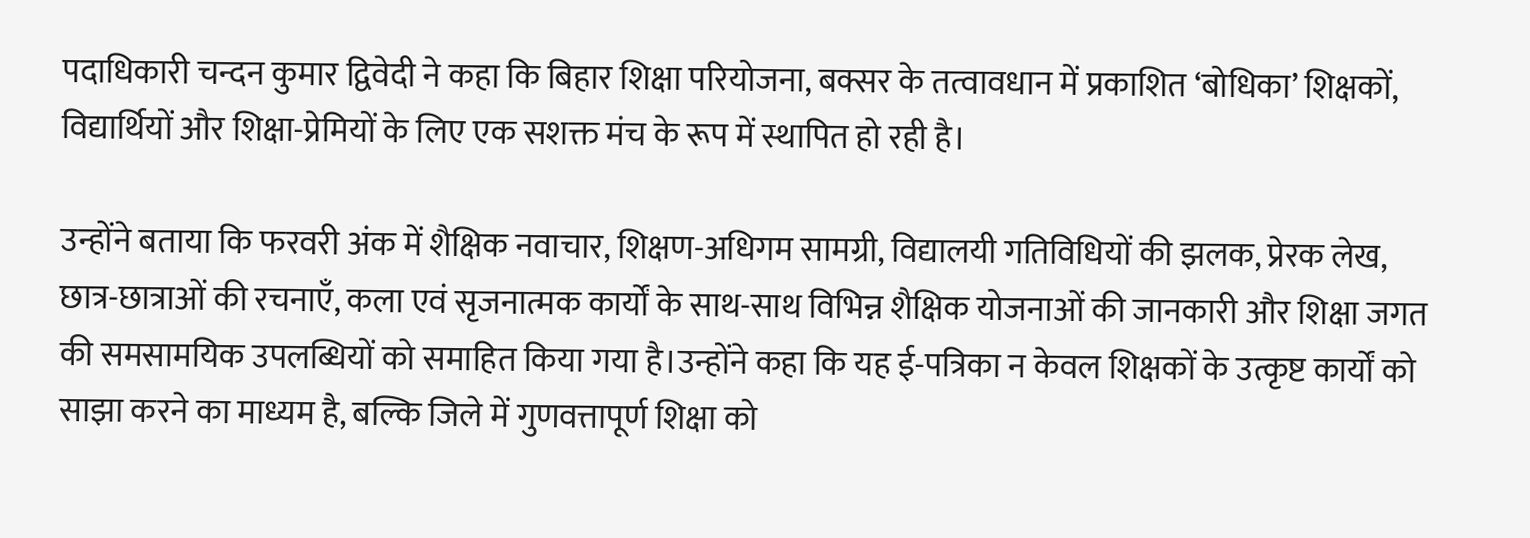पदाधिकारी चन्दन कुमार द्विवेदी ने कहा कि बिहार शिक्षा परियोजना, बक्सर के तत्वावधान में प्रकाशित ‘बोधिका’ शिक्षकों, विद्यार्थियों और शिक्षा-प्रेमियों के लिए एक सशक्त मंच के रूप में स्थापित हो रही है।

उन्होंने बताया कि फरवरी अंक में शैक्षिक नवाचार, शिक्षण-अधिगम सामग्री, विद्यालयी गतिविधियों की झलक, प्रेरक लेख, छात्र-छात्राओं की रचनाएँ, कला एवं सृजनात्मक कार्यों के साथ-साथ विभिन्न शैक्षिक योजनाओं की जानकारी और शिक्षा जगत की समसामयिक उपलब्धियों को समाहित किया गया है।उन्होंने कहा कि यह ई-पत्रिका न केवल शिक्षकों के उत्कृष्ट कार्यों को साझा करने का माध्यम है, बल्कि जिले में गुणवत्तापूर्ण शिक्षा को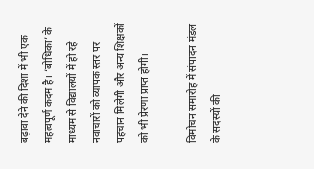बढ़ावा देने की दिशा में भी एक महत्वपूर्ण कदम है। ‘बोधिका’ के माध्यम से विद्यालयों में हो रहे नवाचारों को व्यापक स्तर पर पहचान मिलेगी और अन्य शिक्षकों को भी प्रेरणा प्राप्त होगी।

विमोचन समारोह में संपादन मंडल के सदस्यों की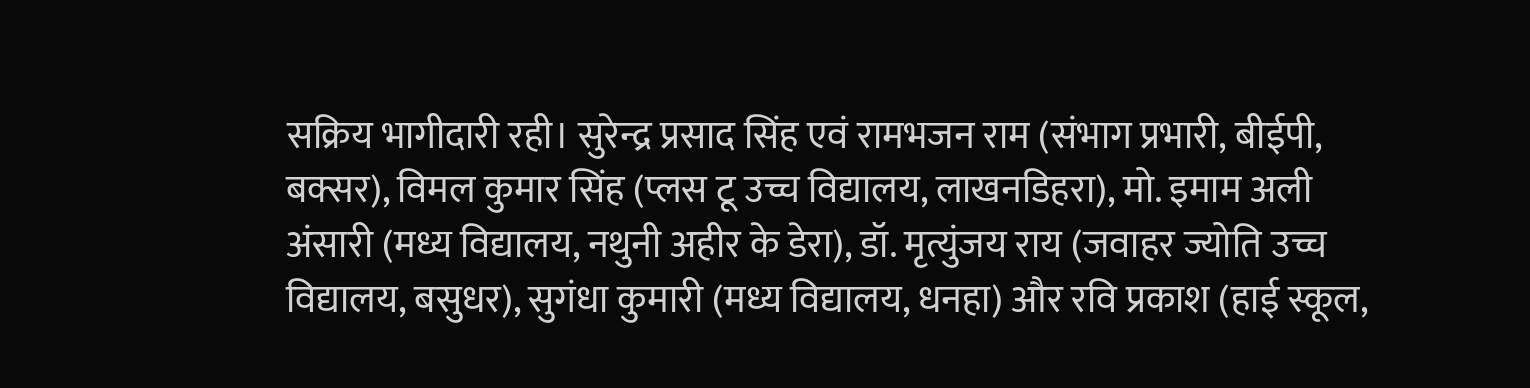सक्रिय भागीदारी रही। सुरेन्द्र प्रसाद सिंह एवं रामभजन राम (संभाग प्रभारी, बीईपी, बक्सर), विमल कुमार सिंह (प्लस टू उच्च विद्यालय, लाखनडिहरा), मो. इमाम अली अंसारी (मध्य विद्यालय, नथुनी अहीर के डेरा), डॉ. मृत्युंजय राय (जवाहर ज्योति उच्च विद्यालय, बसुधर), सुगंधा कुमारी (मध्य विद्यालय, धनहा) और रवि प्रकाश (हाई स्कूल,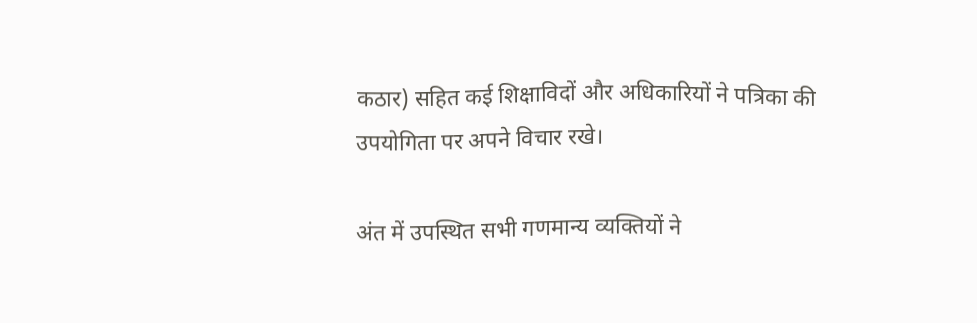कठार) सहित कई शिक्षाविदों और अधिकारियों ने पत्रिका की उपयोगिता पर अपने विचार रखे।

अंत में उपस्थित सभी गणमान्य व्यक्तियों ने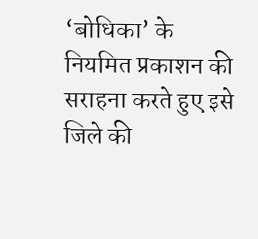‘बोधिका’ के नियमित प्रकाशन की सराहना करते हुए इसे जिले की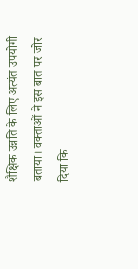शैक्षिक उन्नति के लिए अत्यंत उपयोगी बताया। वक्ताओं ने इस बात पर जोर दिया कि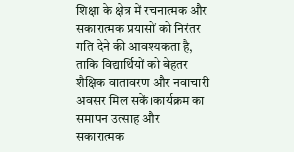शिक्षा के क्षेत्र में रचनात्मक और सकारात्मक प्रयासों को निरंतर गति देने की आवश्यकता है, ताकि विद्यार्थियों को बेहतर शैक्षिक वातावरण और नवाचारी अवसर मिल सकें।कार्यक्रम का समापन उत्साह और सकारात्मक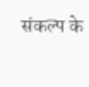संकल्प के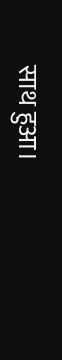साथ हुआ।